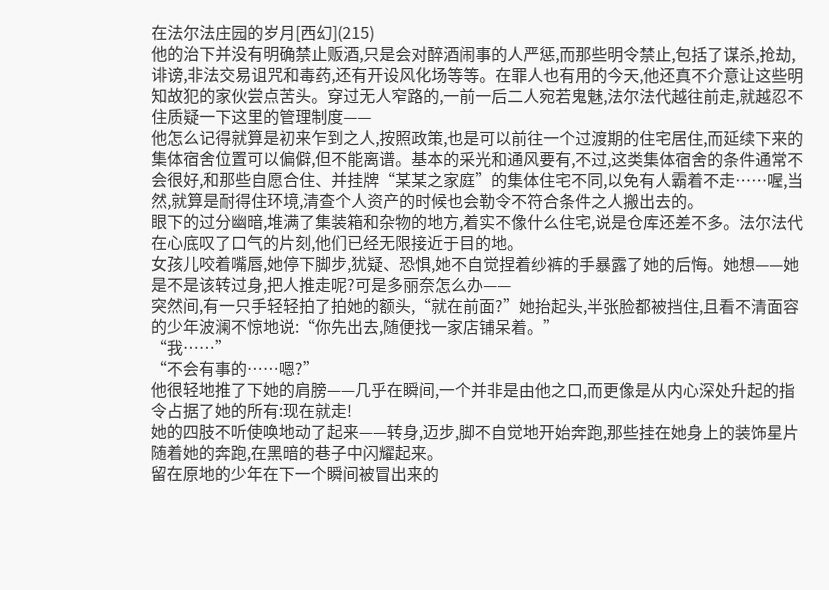在法尔法庄园的岁月[西幻](215)
他的治下并没有明确禁止贩酒,只是会对醉酒闹事的人严惩,而那些明令禁止,包括了谋杀,抢劫,诽谤,非法交易诅咒和毒药,还有开设风化场等等。在罪人也有用的今天,他还真不介意让这些明知故犯的家伙尝点苦头。穿过无人窄路的,一前一后二人宛若鬼魅,法尔法代越往前走,就越忍不住质疑一下这里的管理制度——
他怎么记得就算是初来乍到之人,按照政策,也是可以前往一个过渡期的住宅居住,而延续下来的集体宿舍位置可以偏僻,但不能离谱。基本的采光和通风要有,不过,这类集体宿舍的条件通常不会很好,和那些自愿合住、并挂牌“某某之家庭”的集体住宅不同,以免有人霸着不走……喔,当然,就算是耐得住环境,清查个人资产的时候也会勒令不符合条件之人搬出去的。
眼下的过分幽暗,堆满了集装箱和杂物的地方,着实不像什么住宅,说是仓库还差不多。法尔法代在心底叹了口气的片刻,他们已经无限接近于目的地。
女孩儿咬着嘴唇,她停下脚步,犹疑、恐惧,她不自觉捏着纱裤的手暴露了她的后悔。她想——她是不是该转过身,把人推走呢?可是多丽奈怎么办——
突然间,有一只手轻轻拍了拍她的额头,“就在前面?”她抬起头,半张脸都被挡住,且看不清面容的少年波澜不惊地说:“你先出去,随便找一家店铺呆着。”
“我……”
“不会有事的……嗯?”
他很轻地推了下她的肩膀——几乎在瞬间,一个并非是由他之口,而更像是从内心深处升起的指令占据了她的所有:现在就走!
她的四肢不听使唤地动了起来——转身,迈步,脚不自觉地开始奔跑,那些挂在她身上的装饰星片随着她的奔跑,在黑暗的巷子中闪耀起来。
留在原地的少年在下一个瞬间被冒出来的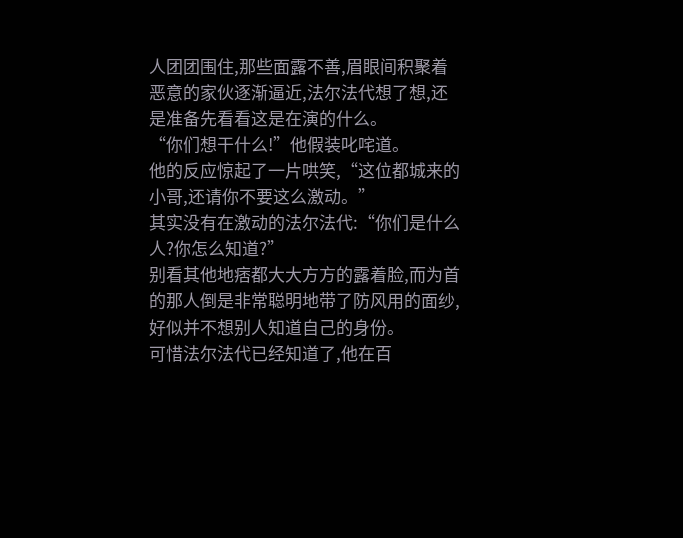人团团围住,那些面露不善,眉眼间积聚着恶意的家伙逐渐逼近,法尔法代想了想,还是准备先看看这是在演的什么。
“你们想干什么!”他假装叱咤道。
他的反应惊起了一片哄笑,“这位都城来的小哥,还请你不要这么激动。”
其实没有在激动的法尔法代:“你们是什么人?你怎么知道?”
别看其他地痞都大大方方的露着脸,而为首的那人倒是非常聪明地带了防风用的面纱,好似并不想别人知道自己的身份。
可惜法尔法代已经知道了,他在百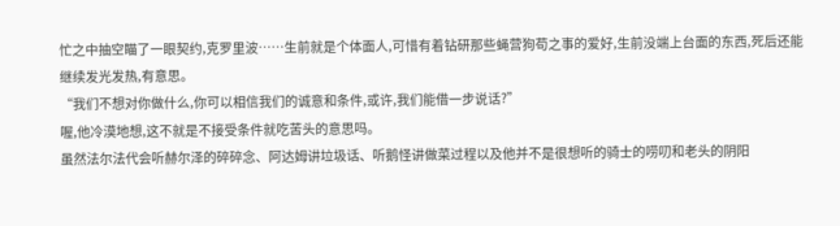忙之中抽空瞄了一眼契约,克罗里波……生前就是个体面人,可惜有着钻研那些蝇营狗苟之事的爱好,生前没端上台面的东西,死后还能继续发光发热,有意思。
“我们不想对你做什么,你可以相信我们的诚意和条件,或许,我们能借一步说话?”
喔,他冷漠地想,这不就是不接受条件就吃苦头的意思吗。
虽然法尔法代会听赫尔泽的碎碎念、阿达姆讲垃圾话、听鹅怪讲做菜过程以及他并不是很想听的骑士的唠叨和老头的阴阳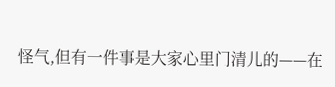怪气,但有一件事是大家心里门清儿的——在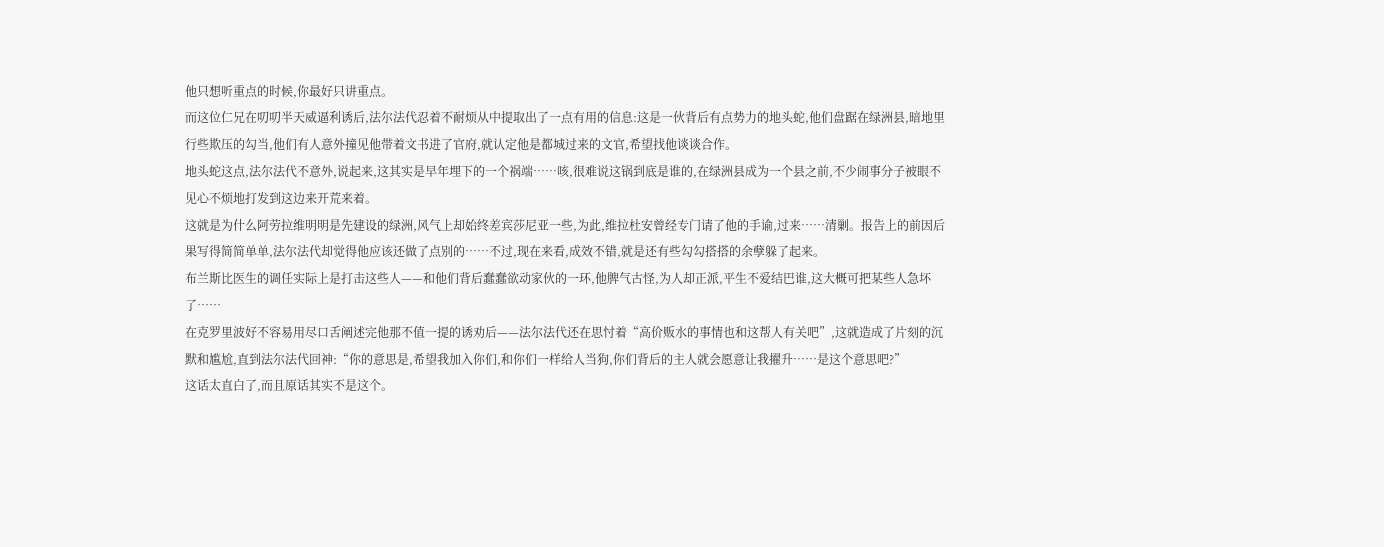他只想听重点的时候,你最好只讲重点。
而这位仁兄在叨叨半天威逼利诱后,法尔法代忍着不耐烦从中提取出了一点有用的信息:这是一伙背后有点势力的地头蛇,他们盘踞在绿洲县,暗地里行些欺压的勾当,他们有人意外撞见他带着文书进了官府,就认定他是都城过来的文官,希望找他谈谈合作。
地头蛇这点,法尔法代不意外,说起来,这其实是早年埋下的一个祸端……咳,很难说这锅到底是谁的,在绿洲县成为一个县之前,不少闹事分子被眼不见心不烦地打发到这边来开荒来着。
这就是为什么阿劳拉维明明是先建设的绿洲,风气上却始终差宾莎尼亚一些,为此,维拉杜安曾经专门请了他的手谕,过来……清剿。报告上的前因后果写得简简单单,法尔法代却觉得他应该还做了点别的……不过,现在来看,成效不错,就是还有些勾勾搭搭的余孽躲了起来。
布兰斯比医生的调任实际上是打击这些人——和他们背后蠢蠢欲动家伙的一环,他脾气古怪,为人却正派,平生不爱结巴谁,这大概可把某些人急坏了……
在克罗里波好不容易用尽口舌阐述完他那不值一提的诱劝后——法尔法代还在思忖着“高价贩水的事情也和这帮人有关吧”,这就造成了片刻的沉默和尴尬,直到法尔法代回神:“你的意思是,希望我加入你们,和你们一样给人当狗,你们背后的主人就会愿意让我擢升……是这个意思吧?”
这话太直白了,而且原话其实不是这个。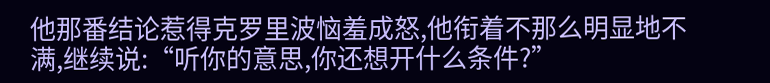他那番结论惹得克罗里波恼羞成怒,他衔着不那么明显地不满,继续说:“听你的意思,你还想开什么条件?”